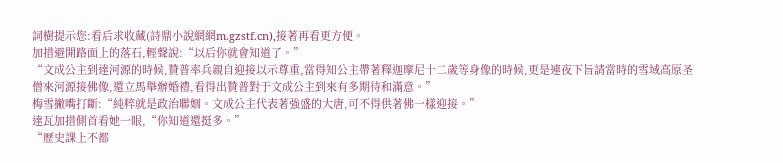詞樹提示您:看后求收藏(詩鼎小說網網m.gzstf.cn),接著再看更方便。
加措避開路面上的落石,輕聲說:“以后你就會知道了。”
“文成公主到達河源的時候,贊普率兵親自迎接以示尊重,當得知公主帶著釋迦摩尼十二歲等身像的時候,更是連夜下旨請當時的雪域高原圣僧來河源接佛像,還立馬舉辦婚禮,看得出贊普對于文成公主到來有多期待和滿意。”
梅雪撇嘴打斷:“純粹就是政治聯姻。文成公主代表著強盛的大唐,可不得供著佛一樣迎接。”
達瓦加措側首看她一眼,“你知道還挺多。”
“歷史課上不都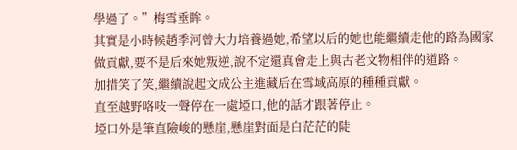學過了。”梅雪垂眸。
其實是小時候趙季河曾大力培養過她,希望以后的她也能繼續走他的路為國家做貢獻,要不是后來她叛逆,說不定還真會走上與古老文物相伴的道路。
加措笑了笑,繼續說起文成公主進藏后在雪域高原的種種貢獻。
直至越野咯吱一聲停在一處埡口,他的話才跟著停止。
埡口外是筆直險峻的懸崖,懸崖對面是白茫茫的陡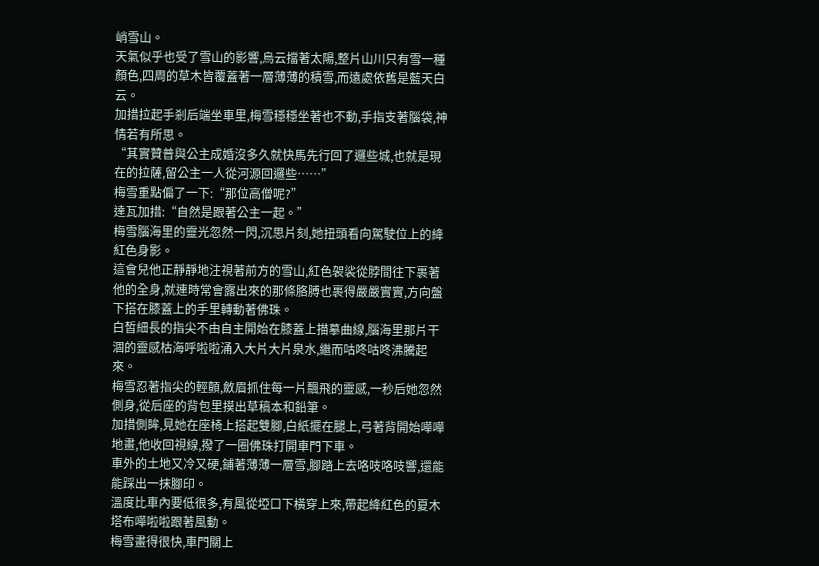峭雪山。
天氣似乎也受了雪山的影響,烏云擋著太陽,整片山川只有雪一種顏色,四周的草木皆覆蓋著一層薄薄的積雪,而遠處依舊是藍天白云。
加措拉起手剎后端坐車里,梅雪穩穩坐著也不動,手指支著腦袋,神情若有所思。
“其實贊普與公主成婚沒多久就快馬先行回了邏些城,也就是現在的拉薩,留公主一人從河源回邏些……”
梅雪重點偏了一下:“那位高僧呢?”
達瓦加措:“自然是跟著公主一起。”
梅雪腦海里的靈光忽然一閃,沉思片刻,她扭頭看向駕駛位上的絳紅色身影。
這會兒他正靜靜地注視著前方的雪山,紅色袈裟從脖間往下裹著他的全身,就連時常會露出來的那條胳膊也裹得嚴嚴實實,方向盤下搭在膝蓋上的手里轉動著佛珠。
白皙細長的指尖不由自主開始在膝蓋上描摹曲線,腦海里那片干涸的靈感枯海呼啦啦涌入大片大片泉水,繼而咕咚咕咚沸騰起來。
梅雪忍著指尖的輕顫,斂眉抓住每一片飄飛的靈感,一秒后她忽然側身,從后座的背包里摸出草稿本和鉛筆。
加措側眸,見她在座椅上搭起雙腳,白紙擺在腿上,弓著背開始嘩嘩地畫,他收回視線,撥了一圈佛珠打開車門下車。
車外的土地又冷又硬,鋪著薄薄一層雪,腳踏上去咯吱咯吱響,還能能踩出一抹腳印。
溫度比車內要低很多,有風從埡口下橫穿上來,帶起絳紅色的夏木塔布嘩啦啦跟著風動。
梅雪畫得很快,車門關上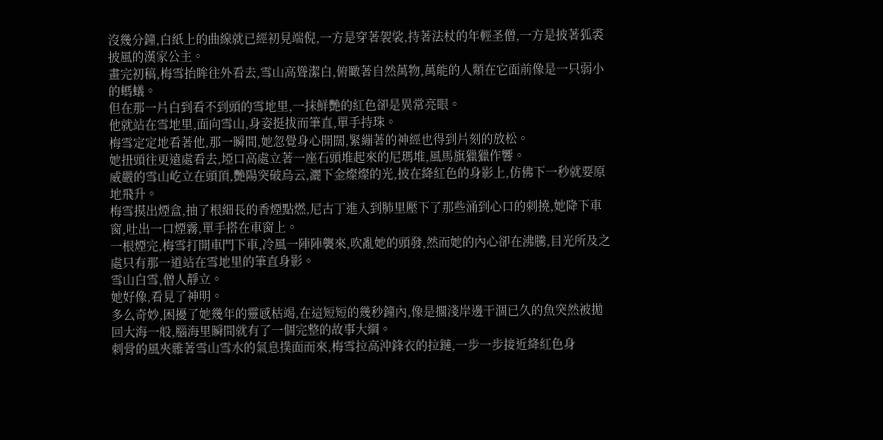沒幾分鐘,白紙上的曲線就已經初見端倪,一方是穿著袈裟,持著法杖的年輕圣僧,一方是披著狐裘披風的漢家公主。
畫完初稿,梅雪抬眸往外看去,雪山高聳潔白,俯瞰著自然萬物,萬能的人類在它面前像是一只弱小的螞蟻。
但在那一片白到看不到頭的雪地里,一抹鮮艷的紅色卻是異常亮眼。
他就站在雪地里,面向雪山,身姿挺拔而筆直,單手持珠。
梅雪定定地看著他,那一瞬間,她忽覺身心開闊,緊繃著的神經也得到片刻的放松。
她扭頭往更遠處看去,埡口高處立著一座石頭堆起來的尼瑪堆,風馬旗獵獵作響。
威嚴的雪山屹立在頭頂,艷陽突破烏云,灑下金燦燦的光,披在絳紅色的身影上,仿佛下一秒就要原地飛升。
梅雪摸出煙盒,抽了根細長的香煙點燃,尼古丁進入到肺里壓下了那些涌到心口的刺撓,她降下車窗,吐出一口煙霧,單手搭在車窗上。
一根煙完,梅雪打開車門下車,冷風一陣陣襲來,吹亂她的頭發,然而她的內心卻在沸騰,目光所及之處只有那一道站在雪地里的筆直身影。
雪山白雪,僧人靜立。
她好像,看見了神明。
多么奇妙,困擾了她幾年的靈感枯竭,在這短短的幾秒鐘內,像是擱淺岸邊干涸已久的魚突然被拋回大海一般,腦海里瞬間就有了一個完整的故事大綱。
刺骨的風夾雜著雪山雪水的氣息撲面而來,梅雪拉高沖鋒衣的拉鏈,一步一步接近絳紅色身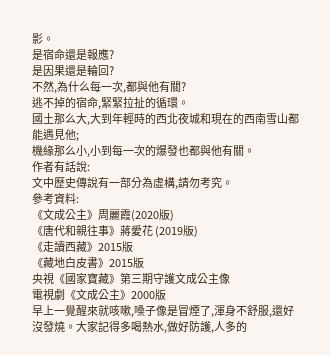影。
是宿命還是報應?
是因果還是輪回?
不然,為什么每一次,都與他有關?
逃不掉的宿命,緊緊拉扯的循環。
國土那么大,大到年輕時的西北夜城和現在的西南雪山都能遇見他;
機緣那么小,小到每一次的爆發也都與他有關。
作者有話說:
文中歷史傳說有一部分為虛構,請勿考究。
參考資料:
《文成公主》周麗霞(2020版)
《唐代和親往事》蔣愛花 (2019版)
《走讀西藏》2015版
《藏地白皮書》2015版
央視《國家寶藏》第三期守護文成公主像
電視劇《文成公主》2000版
早上一覺醒來就咳嗽,嗓子像是冒煙了,渾身不舒服,還好沒發燒。大家記得多喝熱水,做好防護,人多的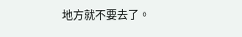地方就不要去了。